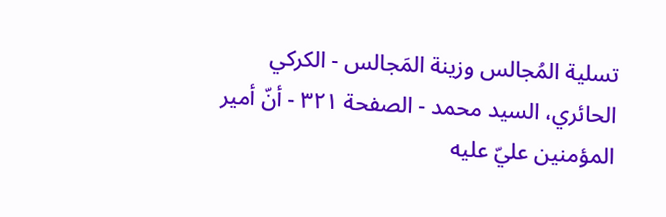تسلية المُجالس وزينة المَجالس - الكركي الحائري، السيد محمد - الصفحة ٣٢١ - أنّ أمير المؤمنين عليّ عليه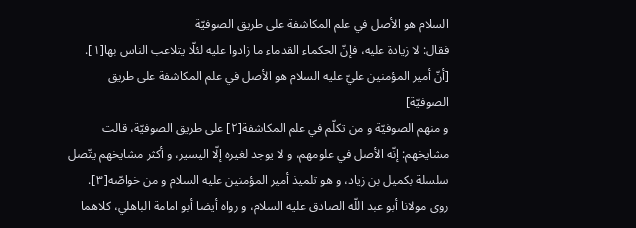السلام هو الأصل في علم المكاشفة على طريق الصوفيّة
فقال: لا زيادة عليه، فإنّ الحكماء القدماء ما زادوا عليه لئلّا يتلاعب الناس بها[١].
[أنّ أمير المؤمنين عليّ عليه السلام هو الأصل في علم المكاشفة على طريق الصوفيّة]
و منهم الصوفيّة و من تكلّم في علم المكاشفة[٢] على طريق الصوفيّة، قالت مشايخهم: إنّه الأصل في علومهم، و لا يوجد لغيره إلّا اليسير، و أكثر مشايخهم يتّصل سلسلة بكميل بن زياد، و هو تلميذ أمير المؤمنين عليه السلام و من خواصّه[٣].
روى مولانا أبو عبد اللّه الصادق عليه السلام، و رواه أيضا أبو امامة الباهلي، كلاهما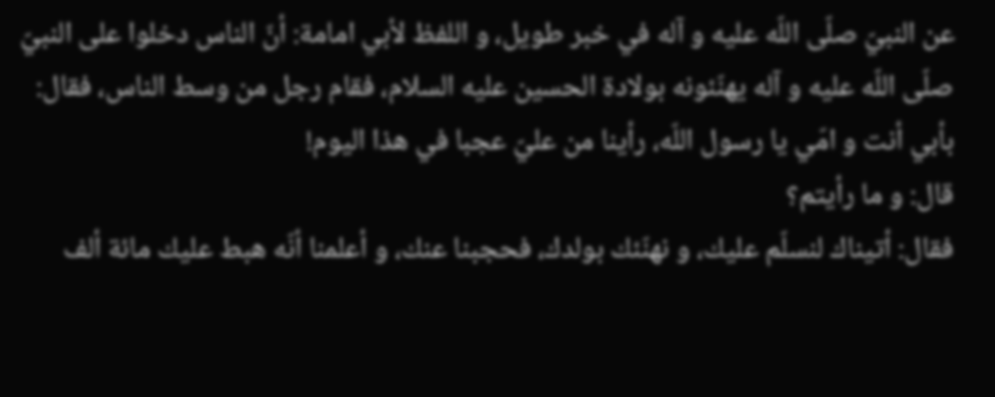عن النبيّ صلّى اللّه عليه و آله في خبر طويل، و اللفظ لأبي امامة: أنّ الناس دخلوا على النبيّ صلّى اللّه عليه و آله يهنّئونه بولادة الحسين عليه السلام، فقام رجل من وسط الناس، فقال: بأبي أنت و امّي يا رسول اللّه، رأينا من عليّ عجبا في هذا اليوم!
قال: و ما رأيتم؟
فقال: أتيناك لنسلّم عليك، و نهنّئك بولدك، فحجبنا عنك، و أعلمنا أنّه هبط عليك مائة ألف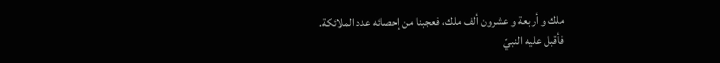ملك و أربعة و عشرون ألف ملك، فعجبنا من إحصائه عدد الملائكة.
فأقبل عليه النبيّ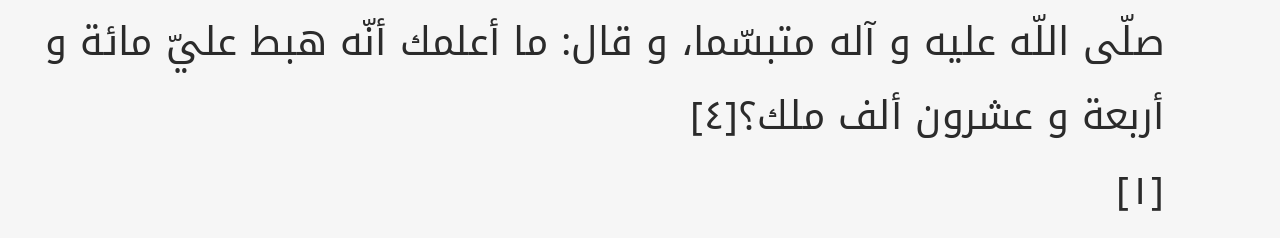صلّى اللّه عليه و آله متبسّما، و قال: ما أعلمك أنّه هبط عليّ مائة و أربعة و عشرون ألف ملك؟[٤]
[١]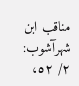مناقب ابن شهرآشوب: ٢/ ٥٢،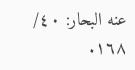عنه البحار: ٤٠/ ١٦٨.